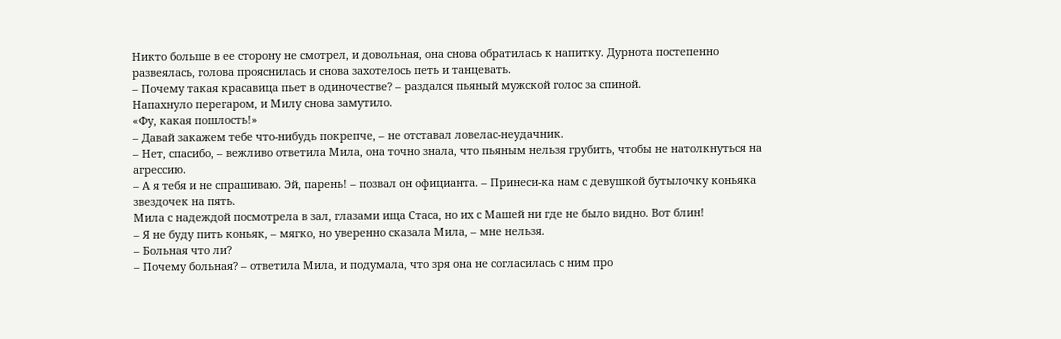Никто больше в ее сторону не смотрел, и довольная, она снова обратилась к напитку. Дурнота постепенно развеялась, голова прояснилась и снова захотелось петь и танцевать.
– Почему такая красавица пьет в одиночестве? – раздался пьяный мужской голос за спиной.
Напахнуло перегаром, и Милу снова замутило.
«Фу, какая пошлость!»
– Давай закажем тебе что-нибудь покрепче, – не отставал ловелас-неудачник.
– Нет, спасибо, – вежливо ответила Мила, она точно знала, что пьяным нельзя грубить, чтобы не натолкнуться на агрессию.
– А я тебя и не спрашиваю. Эй, парень! – позвал он официанта. – Принеси-ка нам с девушкой бутылочку коньяка звездочек на пять.
Мила с надеждой посмотрела в зал, глазами ища Стаса, но их с Машей ни где не было видно. Вот блин!
– Я не буду пить коньяк, – мягко, но уверенно сказала Мила, – мне нельзя.
– Больная что ли?
– Почему больная? – ответила Мила, и подумала, что зря она не согласилась с ним про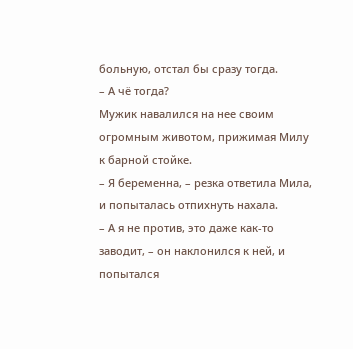больную, отстал бы сразу тогда.
– А чё тогда?
Мужик навалился на нее своим огромным животом, прижимая Милу к барной стойке.
– Я беременна, – резка ответила Мила, и попыталась отпихнуть нахала.
– А я не против, это даже как-то заводит, – он наклонился к ней, и попытался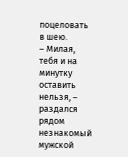поцеловать в шею.
– Милая, тебя и на минутку оставить нельзя, – раздался рядом незнакомый мужской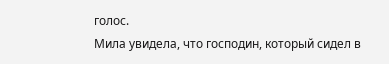голос.
Мила увидела, что господин, который сидел в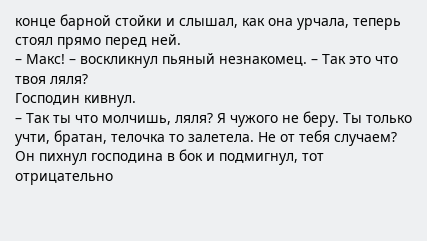конце барной стойки и слышал, как она урчала, теперь стоял прямо перед ней.
– Макс! – воскликнул пьяный незнакомец. – Так это что твоя ляля?
Господин кивнул.
– Так ты что молчишь, ляля? Я чужого не беру. Ты только учти, братан, телочка то залетела. Не от тебя случаем?
Он пихнул господина в бок и подмигнул, тот отрицательно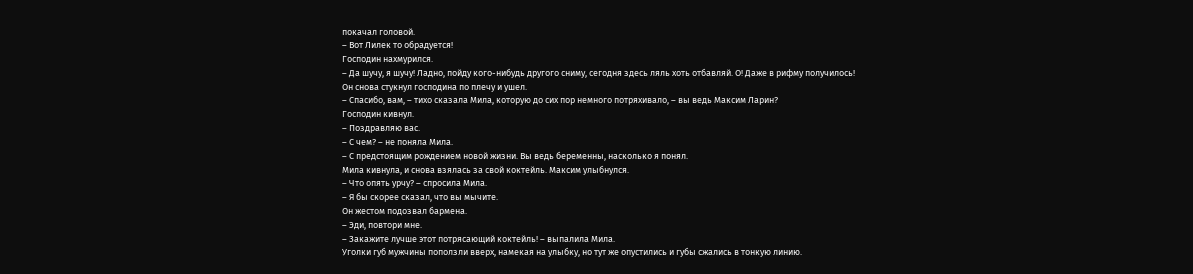покачал головой.
– Вот Лилек то обрадуется!
Господин нахмурился.
– Да шучу, я шучу! Ладно, пойду кого-нибудь другого сниму, сегодня здесь ляль хоть отбавляй. О! Даже в рифму получилось!
Он снова стукнул господина по плечу и ушел.
– Спасибо, вам, – тихо сказала Мила, которую до сих пор немного потряхивало, – вы ведь Максим Ларин?
Господин кивнул.
– Поздравляю вас.
– С чем? – не поняла Мила.
– С предстоящим рождением новой жизни. Вы ведь беременны, насколько я понял.
Мила кивнула, и снова взялась за свой коктейль. Максим улыбнулся.
– Что опять урчу? – спросила Мила.
– Я бы скорее сказал, что вы мычите.
Он жестом подозвал бармена.
– Эди, повтори мне.
– Закажите лучше этот потрясающий коктейль! – выпалила Мила.
Уголки губ мужчины поползли вверх, намекая на улыбку, но тут же опустились и губы сжались в тонкую линию.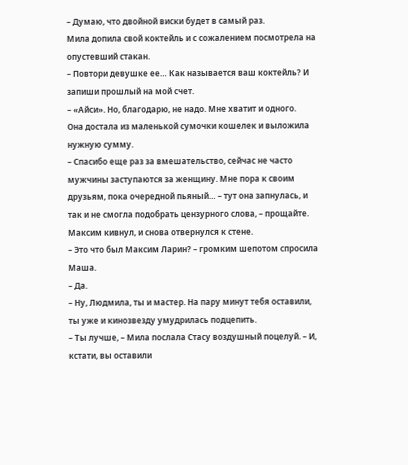– Думаю, что двойной виски будет в самый раз.
Мила допила свой коктейль и с сожалением посмотрела на опустевший стакан.
– Повтори девушке ее… Как называется ваш коктейль? И запиши прошлый на мой счет.
– «Айси». Но, благодарю, не надо. Мне хватит и одного.
Она достала из маленькой сумочки кошелек и выложила нужную сумму.
– Спасибо еще раз за вмешательство, сейчас не часто мужчины заступаются за женщину. Мне пора к своим друзьям, пока очередной пьяный… – тут она запнулась, и так и не смогла подобрать цензурного слова, – прощайте.
Максим кивнул, и снова отвернулся к стене.
– Это что был Максим Ларин? – громким шепотом спросила Маша.
– Да.
– Ну, Людмила, ты и мастер. На пару минут тебя оставили, ты уже и кинозвезду умудрилась подцепить.
– Ты лучше, – Мила послала Стасу воздушный поцелуй. – И, кстати, вы оставили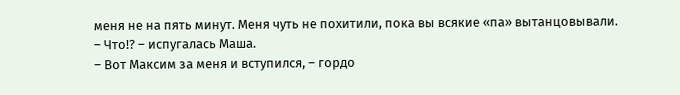меня не на пять минут. Меня чуть не похитили, пока вы всякие «па» вытанцовывали.
– Что!? – испугалась Маша.
– Вот Максим за меня и вступился, – гордо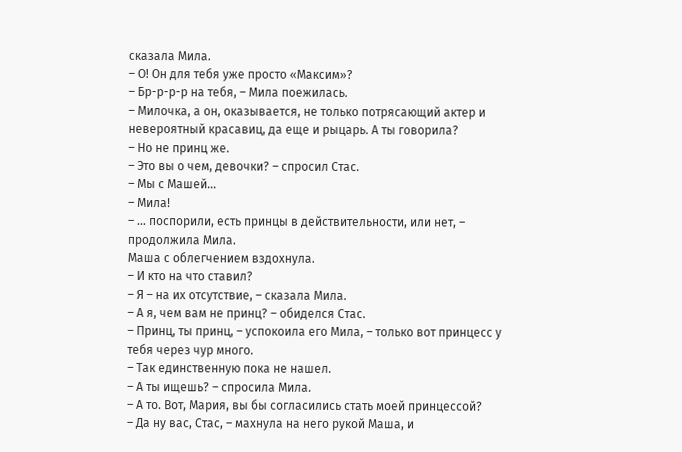сказала Мила.
– О! Он для тебя уже просто «Максим»?
– Бр-р-р-р на тебя, – Мила поежилась.
– Милочка, а он, оказывается, не только потрясающий актер и невероятный красавиц, да еще и рыцарь. А ты говорила?
– Но не принц же.
– Это вы о чем, девочки? – спросил Стас.
– Мы с Машей…
– Мила!
– … поспорили, есть принцы в действительности, или нет, – продолжила Мила.
Маша с облегчением вздохнула.
– И кто на что ставил?
– Я – на их отсутствие, – сказала Мила.
– А я, чем вам не принц? – обиделся Стас.
– Принц, ты принц, – успокоила его Мила, – только вот принцесс у тебя через чур много.
– Так единственную пока не нашел.
– А ты ищешь? – спросила Мила.
– А то. Вот, Мария, вы бы согласились стать моей принцессой?
– Да ну вас, Стас, – махнула на него рукой Маша, и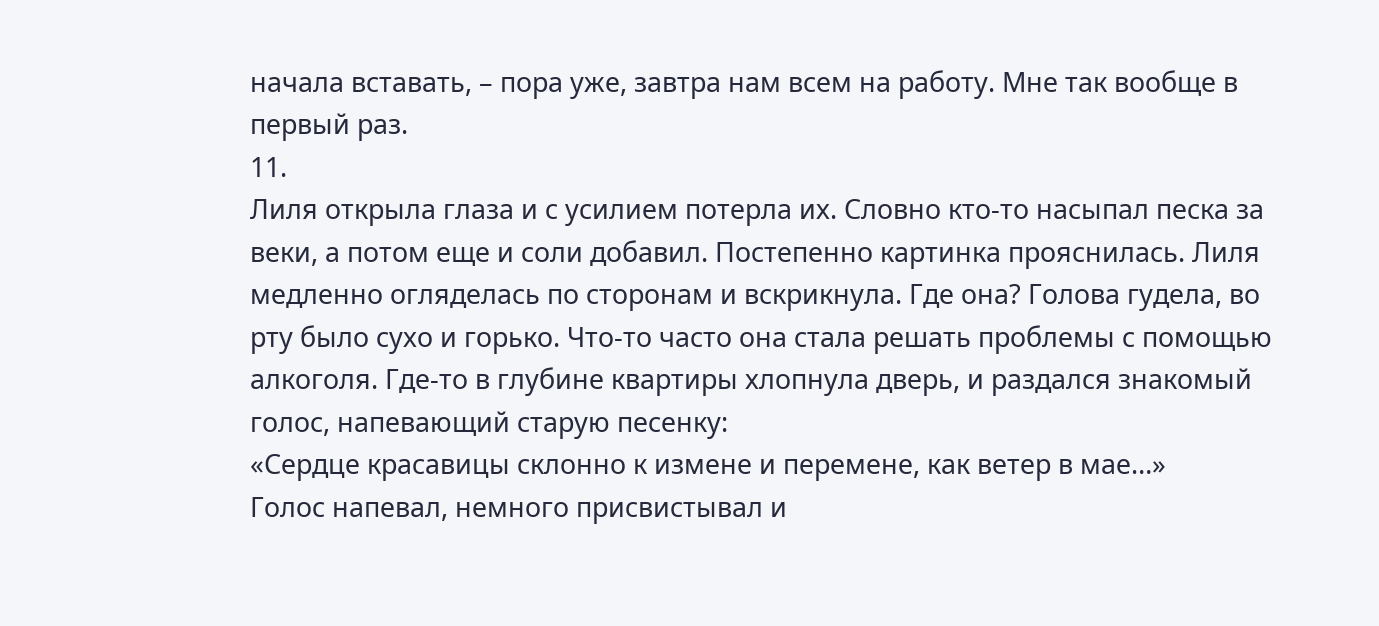начала вставать, – пора уже, завтра нам всем на работу. Мне так вообще в первый раз.
11.
Лиля открыла глаза и с усилием потерла их. Словно кто-то насыпал песка за веки, а потом еще и соли добавил. Постепенно картинка прояснилась. Лиля медленно огляделась по сторонам и вскрикнула. Где она? Голова гудела, во рту было сухо и горько. Что-то часто она стала решать проблемы с помощью алкоголя. Где-то в глубине квартиры хлопнула дверь, и раздался знакомый голос, напевающий старую песенку:
«Сердце красавицы склонно к измене и перемене, как ветер в мае…»
Голос напевал, немного присвистывал и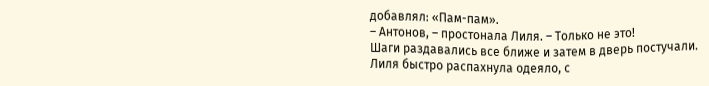добавлял: «Пам-пам».
– Антонов, – простонала Лиля. – Только не это!
Шаги раздавались все ближе и затем в дверь постучали.
Лиля быстро распахнула одеяло, с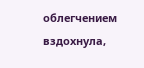облегчением вздохнула,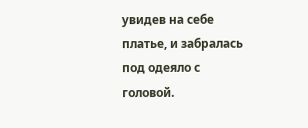увидев на себе платье, и забралась под одеяло с головой.